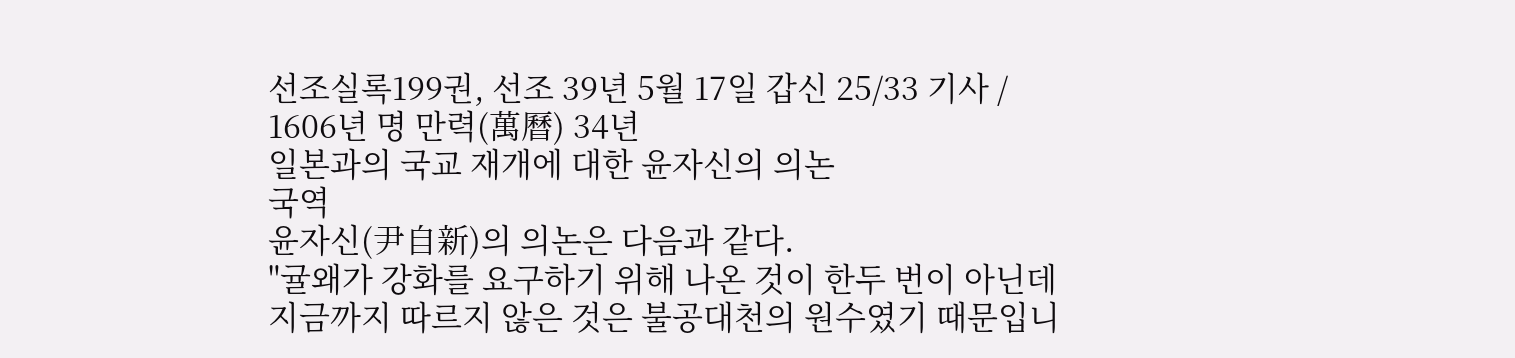선조실록199권, 선조 39년 5월 17일 갑신 25/33 기사 / 1606년 명 만력(萬曆) 34년
일본과의 국교 재개에 대한 윤자신의 의논
국역
윤자신(尹自新)의 의논은 다음과 같다.
"귤왜가 강화를 요구하기 위해 나온 것이 한두 번이 아닌데 지금까지 따르지 않은 것은 불공대천의 원수였기 때문입니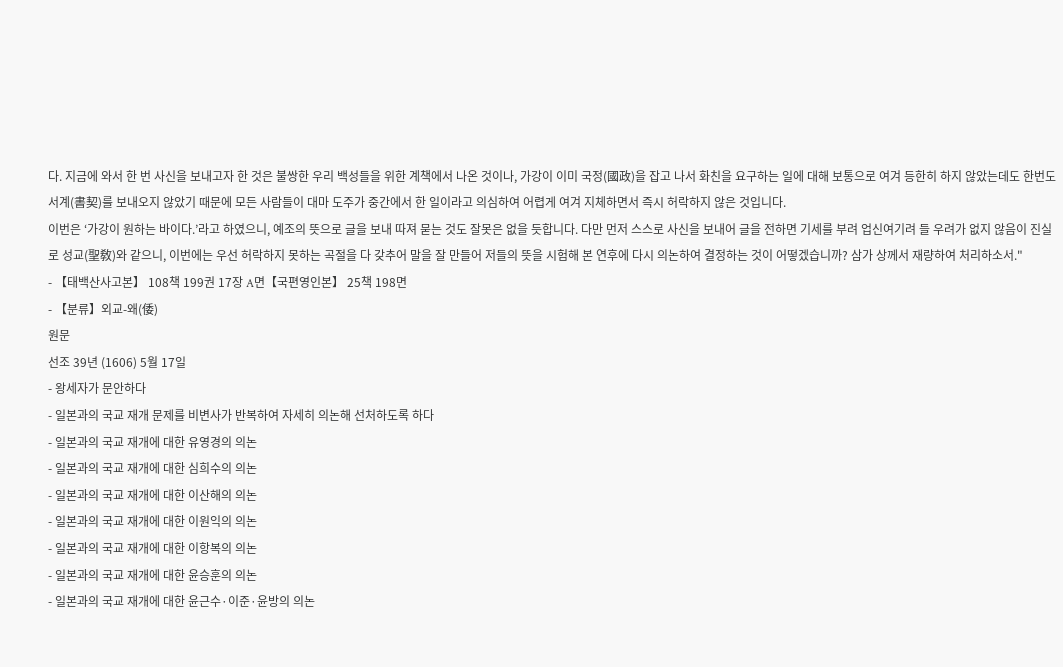다. 지금에 와서 한 번 사신을 보내고자 한 것은 불쌍한 우리 백성들을 위한 계책에서 나온 것이나, 가강이 이미 국정(國政)을 잡고 나서 화친을 요구하는 일에 대해 보통으로 여겨 등한히 하지 않았는데도 한번도 서계(書契)를 보내오지 않았기 때문에 모든 사람들이 대마 도주가 중간에서 한 일이라고 의심하여 어렵게 여겨 지체하면서 즉시 허락하지 않은 것입니다.
이번은 ‘가강이 원하는 바이다.’라고 하였으니, 예조의 뜻으로 글을 보내 따져 묻는 것도 잘못은 없을 듯합니다. 다만 먼저 스스로 사신을 보내어 글을 전하면 기세를 부려 업신여기려 들 우려가 없지 않음이 진실로 성교(聖敎)와 같으니, 이번에는 우선 허락하지 못하는 곡절을 다 갖추어 말을 잘 만들어 저들의 뜻을 시험해 본 연후에 다시 의논하여 결정하는 것이 어떻겠습니까? 삼가 상께서 재량하여 처리하소서."
- 【태백산사고본】 108책 199권 17장 A면【국편영인본】 25책 198면
- 【분류】외교-왜(倭)
원문
선조 39년 (1606) 5월 17일
- 왕세자가 문안하다
- 일본과의 국교 재개 문제를 비변사가 반복하여 자세히 의논해 선처하도록 하다
- 일본과의 국교 재개에 대한 유영경의 의논
- 일본과의 국교 재개에 대한 심희수의 의논
- 일본과의 국교 재개에 대한 이산해의 의논
- 일본과의 국교 재개에 대한 이원익의 의논
- 일본과의 국교 재개에 대한 이항복의 의논
- 일본과의 국교 재개에 대한 윤승훈의 의논
- 일본과의 국교 재개에 대한 윤근수·이준·윤방의 의논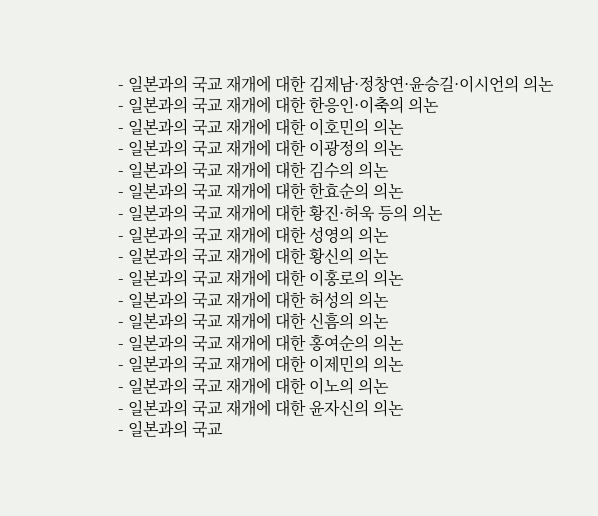- 일본과의 국교 재개에 대한 김제남·정창연·윤승길·이시언의 의논
- 일본과의 국교 재개에 대한 한응인·이축의 의논
- 일본과의 국교 재개에 대한 이호민의 의논
- 일본과의 국교 재개에 대한 이광정의 의논
- 일본과의 국교 재개에 대한 김수의 의논
- 일본과의 국교 재개에 대한 한효순의 의논
- 일본과의 국교 재개에 대한 황진·허욱 등의 의논
- 일본과의 국교 재개에 대한 성영의 의논
- 일본과의 국교 재개에 대한 황신의 의논
- 일본과의 국교 재개에 대한 이홍로의 의논
- 일본과의 국교 재개에 대한 허성의 의논
- 일본과의 국교 재개에 대한 신흠의 의논
- 일본과의 국교 재개에 대한 홍여순의 의논
- 일본과의 국교 재개에 대한 이제민의 의논
- 일본과의 국교 재개에 대한 이노의 의논
- 일본과의 국교 재개에 대한 윤자신의 의논
- 일본과의 국교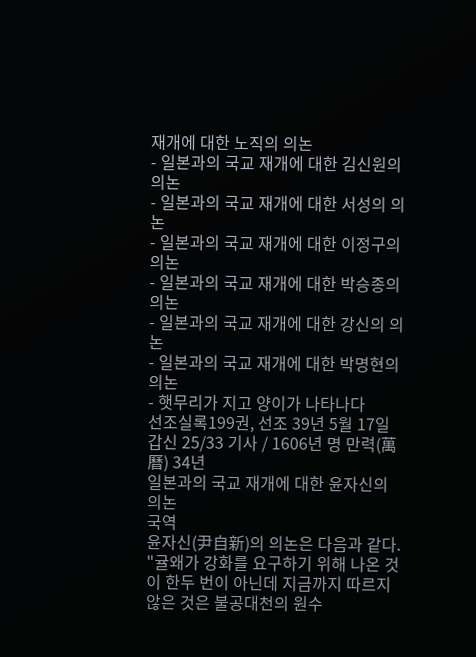재개에 대한 노직의 의논
- 일본과의 국교 재개에 대한 김신원의 의논
- 일본과의 국교 재개에 대한 서성의 의논
- 일본과의 국교 재개에 대한 이정구의 의논
- 일본과의 국교 재개에 대한 박승종의 의논
- 일본과의 국교 재개에 대한 강신의 의논
- 일본과의 국교 재개에 대한 박명현의 의논
- 햇무리가 지고 양이가 나타나다
선조실록199권, 선조 39년 5월 17일 갑신 25/33 기사 / 1606년 명 만력(萬曆) 34년
일본과의 국교 재개에 대한 윤자신의 의논
국역
윤자신(尹自新)의 의논은 다음과 같다.
"귤왜가 강화를 요구하기 위해 나온 것이 한두 번이 아닌데 지금까지 따르지 않은 것은 불공대천의 원수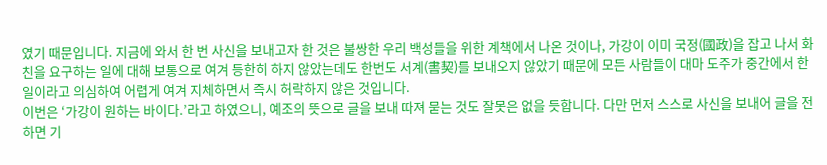였기 때문입니다. 지금에 와서 한 번 사신을 보내고자 한 것은 불쌍한 우리 백성들을 위한 계책에서 나온 것이나, 가강이 이미 국정(國政)을 잡고 나서 화친을 요구하는 일에 대해 보통으로 여겨 등한히 하지 않았는데도 한번도 서계(書契)를 보내오지 않았기 때문에 모든 사람들이 대마 도주가 중간에서 한 일이라고 의심하여 어렵게 여겨 지체하면서 즉시 허락하지 않은 것입니다.
이번은 ‘가강이 원하는 바이다.’라고 하였으니, 예조의 뜻으로 글을 보내 따져 묻는 것도 잘못은 없을 듯합니다. 다만 먼저 스스로 사신을 보내어 글을 전하면 기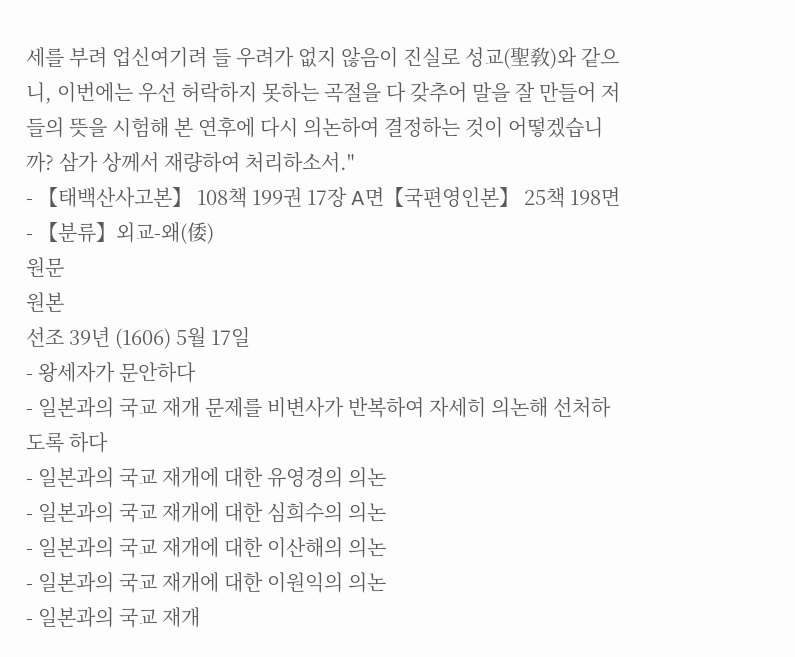세를 부려 업신여기려 들 우려가 없지 않음이 진실로 성교(聖敎)와 같으니, 이번에는 우선 허락하지 못하는 곡절을 다 갖추어 말을 잘 만들어 저들의 뜻을 시험해 본 연후에 다시 의논하여 결정하는 것이 어떻겠습니까? 삼가 상께서 재량하여 처리하소서."
- 【태백산사고본】 108책 199권 17장 A면【국편영인본】 25책 198면
- 【분류】외교-왜(倭)
원문
원본
선조 39년 (1606) 5월 17일
- 왕세자가 문안하다
- 일본과의 국교 재개 문제를 비변사가 반복하여 자세히 의논해 선처하도록 하다
- 일본과의 국교 재개에 대한 유영경의 의논
- 일본과의 국교 재개에 대한 심희수의 의논
- 일본과의 국교 재개에 대한 이산해의 의논
- 일본과의 국교 재개에 대한 이원익의 의논
- 일본과의 국교 재개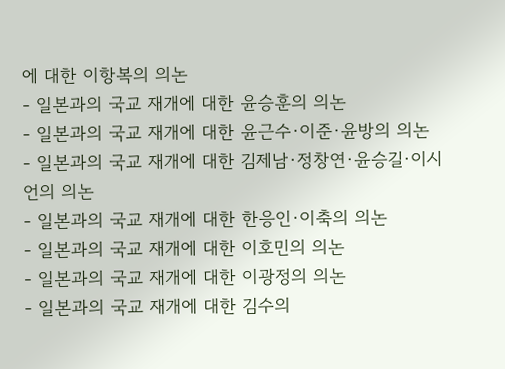에 대한 이항복의 의논
- 일본과의 국교 재개에 대한 윤승훈의 의논
- 일본과의 국교 재개에 대한 윤근수·이준·윤방의 의논
- 일본과의 국교 재개에 대한 김제남·정창연·윤승길·이시언의 의논
- 일본과의 국교 재개에 대한 한응인·이축의 의논
- 일본과의 국교 재개에 대한 이호민의 의논
- 일본과의 국교 재개에 대한 이광정의 의논
- 일본과의 국교 재개에 대한 김수의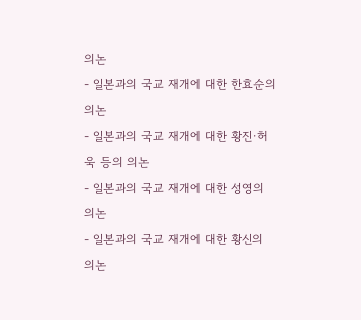의논
- 일본과의 국교 재개에 대한 한효순의 의논
- 일본과의 국교 재개에 대한 황진·허욱 등의 의논
- 일본과의 국교 재개에 대한 성영의 의논
- 일본과의 국교 재개에 대한 황신의 의논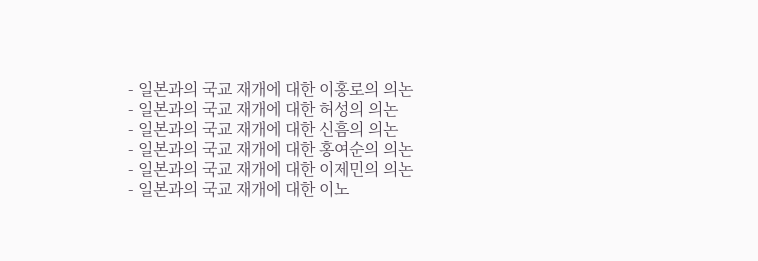- 일본과의 국교 재개에 대한 이홍로의 의논
- 일본과의 국교 재개에 대한 허성의 의논
- 일본과의 국교 재개에 대한 신흠의 의논
- 일본과의 국교 재개에 대한 홍여순의 의논
- 일본과의 국교 재개에 대한 이제민의 의논
- 일본과의 국교 재개에 대한 이노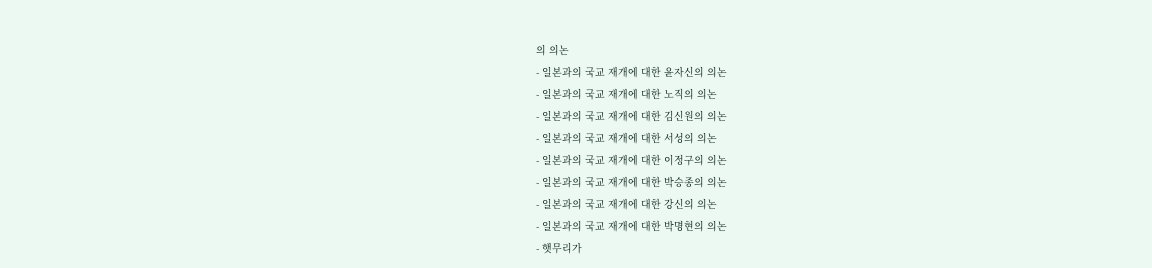의 의논
- 일본과의 국교 재개에 대한 윤자신의 의논
- 일본과의 국교 재개에 대한 노직의 의논
- 일본과의 국교 재개에 대한 김신원의 의논
- 일본과의 국교 재개에 대한 서성의 의논
- 일본과의 국교 재개에 대한 이정구의 의논
- 일본과의 국교 재개에 대한 박승종의 의논
- 일본과의 국교 재개에 대한 강신의 의논
- 일본과의 국교 재개에 대한 박명현의 의논
- 햇무리가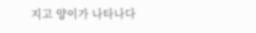지고 양이가 나타나다